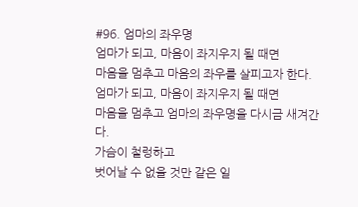#96. 엄마의 좌우명
엄마가 되고, 마음이 좌지우지 될 때면
마음을 멈추고 마음의 좌우를 살피고자 한다.
엄마가 되고, 마음이 좌지우지 될 때면
마음을 멈추고 엄마의 좌우명을 다시금 새겨간다.
가슴이 철렁하고
벗어날 수 없을 것만 같은 일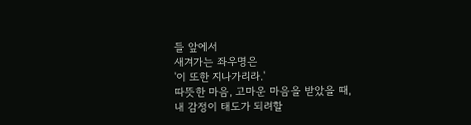들 앞에서
새겨가는 좌우명은
'이 또한 지나가리라.'
따뜻한 마음, 고마운 마음을 받았을 때,
내 감정이 태도가 되려할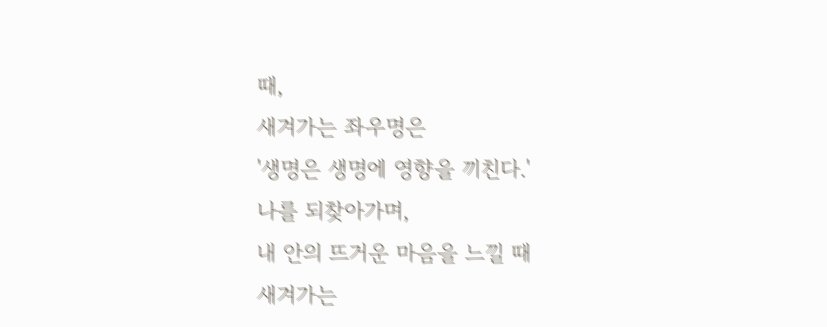때,
새겨가는 좌우명은
'생명은 생명에 영향을 끼친다.'
나를 되찾아가며,
내 안의 뜨거운 마음을 느낄 때
새겨가는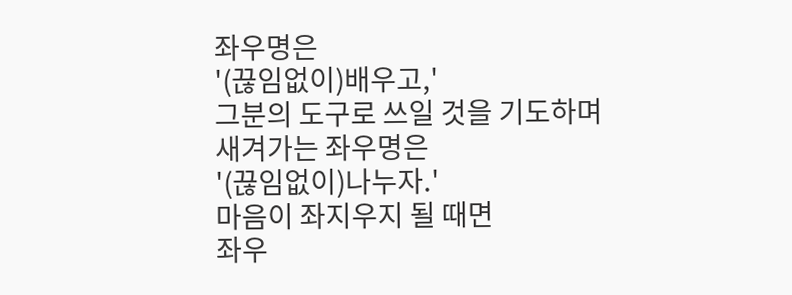좌우명은
'(끊임없이)배우고,'
그분의 도구로 쓰일 것을 기도하며
새겨가는 좌우명은
'(끊임없이)나누자.'
마음이 좌지우지 될 때면
좌우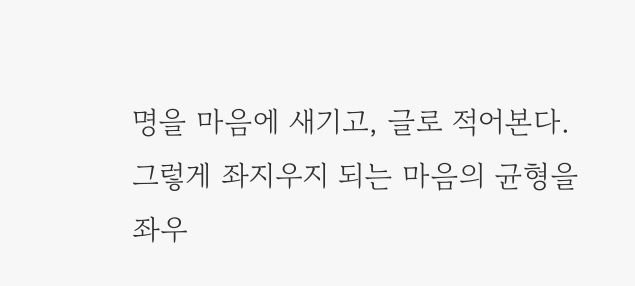명을 마음에 새기고, 글로 적어본다.
그렇게 좌지우지 되는 마음의 균형을
좌우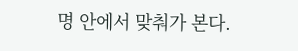명 안에서 맞춰가 본다.